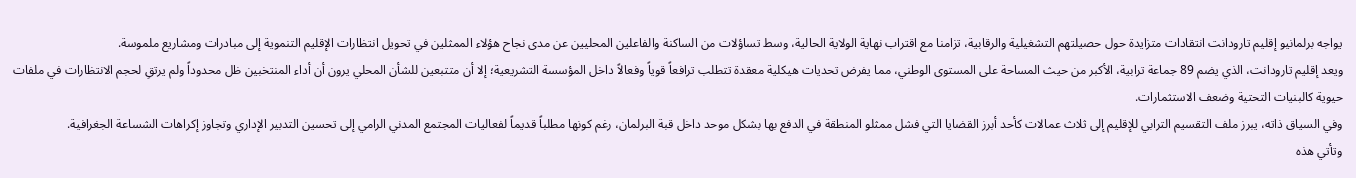يواجه برلمانيو إقليم تارودانت انتقادات متزايدة حول حصيلتهم التشغيلية والرقابية، تزامنا مع اقتراب نهاية الولاية الحالية، وسط تساؤلات من الساكنة والفاعلين المحليين عن مدى نجاح هؤلاء الممثلين في تحويل انتظارات الإقليم التنموية إلى مبادرات ومشاريع ملموسة.
ويعد إقليم تارودانت، الذي يضم 89 جماعة ترابية، الأكبر من حيث المساحة على المستوى الوطني، مما يفرض تحديات هيكلية معقدة تتطلب ترافعاً قوياً وفعالاً داخل المؤسسة التشريعية؛ إلا أن متتبعين للشأن المحلي يرون أن أداء المنتخبين ظل محدوداً ولم يرتقِ لحجم الانتظارات في ملفات حيوية كالبنيات التحتية وضعف الاستثمارات.
وفي السياق ذاته، يبرز ملف التقسيم الترابي للإقليم إلى ثلاث عمالات كأحد أبرز القضايا التي فشل ممثلو المنطقة في الدفع بها بشكل موحد داخل قبة البرلمان، رغم كونها مطلباً قديماً لفعاليات المجتمع المدني الرامي إلى تحسين التدبير الإداري وتجاوز إكراهات الشساعة الجغرافية.
وتأتي هذه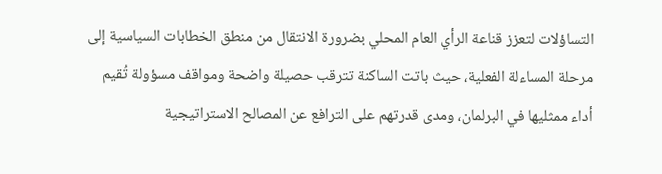التساؤلات لتعزز قناعة الرأي العام المحلي بضرورة الانتقال من منطق الخطابات السياسية إلى مرحلة المساءلة الفعلية، حيث باتت الساكنة تترقب حصيلة واضحة ومواقف مسؤولة تُقيم أداء ممثليها في البرلمان، ومدى قدرتهم على الترافع عن المصالح الاستراتيجية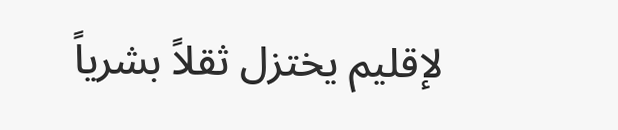لإقليم يختزل ثقلاً بشرياً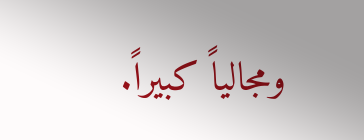ومجالياً كبيراً.